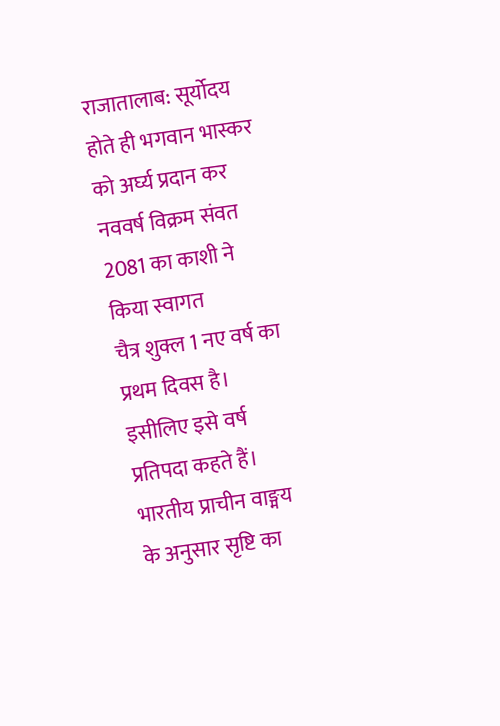राजातालाब: सूर्योदय होते ही भगवान भास्कर को अर्घ्य प्रदान कर नववर्ष विक्रम संवत 2081 का काशी ने किया स्वागत
चैत्र शुक्ल 1 नए वर्ष का प्रथम दिवस है। इसीलिए इसे वर्ष प्रतिपदा कहते हैं। भारतीय प्राचीन वाङ्मय के अनुसार सृष्टि का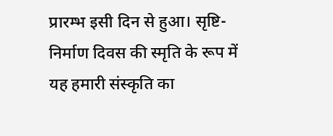प्रारम्भ इसी दिन से हुआ। सृष्टि-निर्माण दिवस की स्मृति के रूप में यह हमारी संस्कृति का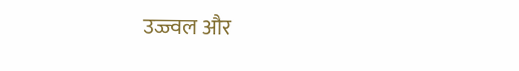उज्ज्वल और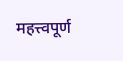महत्त्वपूर्ण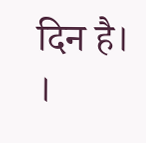दिन है। ।